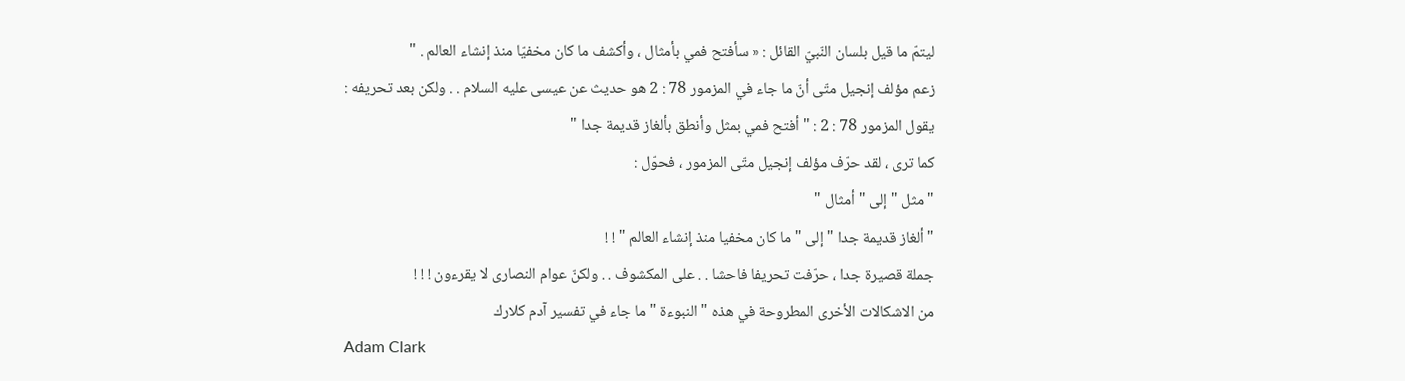ليتمّ ما قيل بلسان النّبيّ القائل : « سأفتح فمي بأمثال ، وأكشف ما كان مخفيّا منذ إنشاء العالم . "
زعم مؤلف إنجيل متّى أنّ ما جاء في المزمور 78 : 2 هو حديث عن عيسى عليه السلام . . ولكن بعد تحريفه :
يقول المزمور 78 : 2 : " أفتح فمي بمثل وأنطق بألغاز قديمة جدا "
كما ترى ، لقد حرّف مؤلف إنجيل متّى المزمور ، فحوّل :
" مثل " إلى " أمثال "
" ألغاز قديمة جدا " إلى " ما كان مخفيا منذ إنشاء العالم " ! !
جملة قصيرة جدا ، حرّفت تحريفا فاحشا . . على المكشوف . . ولكنّ عوام النصارى لا يقرءون ! ! !
من الاشكالات الأخرى المطروحة في هذه " النبوءة " ما جاء في تفسير آدم كلارك
Adam Clark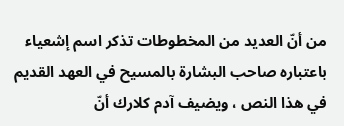من أنّ العديد من المخطوطات تذكر اسم إشعياء باعتباره صاحب البشارة بالمسيح في العهد القديم في هذا النص ، ويضيف آدم كلارك أنّ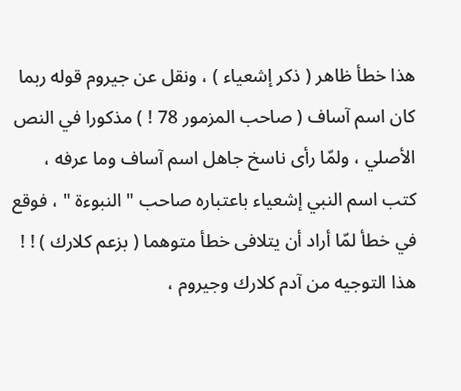هذا خطأ ظاهر ( ذكر إشعياء ) ، ونقل عن جيروم قوله ربما كان اسم آساف ( صاحب المزمور 78 ! ) مذكورا في النص الأصلي ، ولمّا رأى ناسخ جاهل اسم آساف وما عرفه ، كتب اسم النبي إشعياء باعتباره صاحب " النبوءة " ، فوقع في خطأ لمّا أراد أن يتلافى خطأ متوهما ( بزعم كلارك ) ! !
هذا التوجيه من آدم كلارك وجيروم ،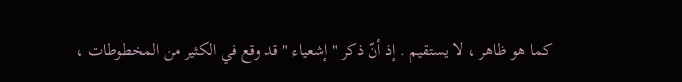كما هو ظاهر ، لا يستقيم . إذ أنّ ذكر " إشعياء " قد وقع في الكثير من المخطوطات ،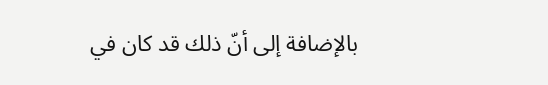بالإضافة إلى أنّ ذلك قد كان في